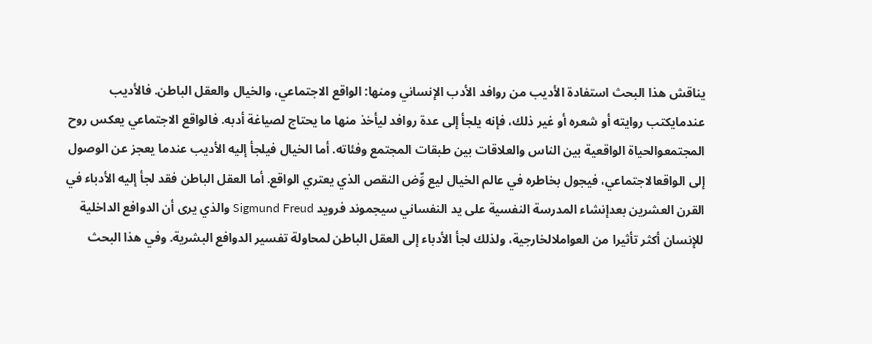يناقش هذا البحث استفادة الأديب من روافد الأدب الإنساني ومنها: الواقع الاجتماعي، والخيال والعقل الباطن. فالأديب عندمايكتب روايته أو شعره أو غير ذلك، فإنه يلجأ إلى عدة روافد ليأخذ منها ما يحتاج لصياغة أدبه. فالواقع الاجتماعي يعكس روح المجتمعوالحياة الواقعية بين الناس والعلاقات بين طبقات المجتمع وفئاته. أما الخيال فيلجأ إليه الأديب عندما يعجز عن الوصول إلى الواقعالاجتماعي، فيجول بخاطره في عالم الخيال ليع وِّض النقص الذي يعتري الواقع. أما العقل الباطن فقد لجأ إليه الأدباء في القرن العشرين بعدإنشاء المدرسة النفسية على يد النفساني سيجموند فرويد Sigmund Freud والذي يرى أن الدوافع الداخلية للإنسان أكثر تأثيرا من العواملالخارجية، ولذلك لجأ الأدباء إلى العقل الباطن لمحاولة تفسير الدوافع البشرية. وفي هذا البحث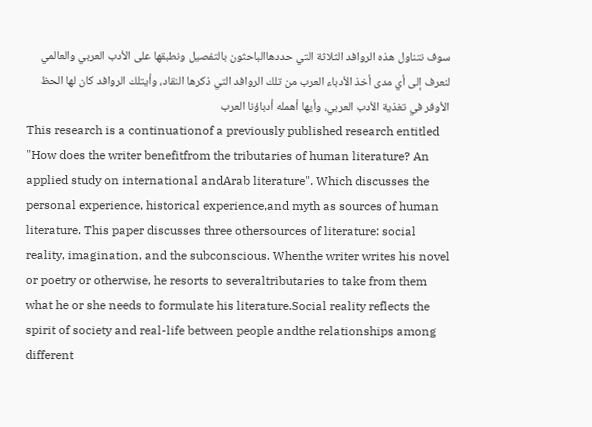سوف نتناول هذه الروافد الثلاثة التي حددهاالباحثون بالتفصيل ونطبقها على الأدب العربي والعالمي لنعرف إلى أي مدى أخذ الأدباء العرب من تلك الروافد التي ذكرها النقاد، وأيتلك الروافد كان لها الحظ الأوفر في تغذية الأدب العربي، وأيها أهمله أدباؤنا العرب
This research is a continuationof a previously published research entitled "How does the writer benefitfrom the tributaries of human literature? An applied study on international andArab literature". Which discusses the personal experience, historical experience,and myth as sources of human literature. This paper discusses three othersources of literature: social reality, imagination, and the subconscious. Whenthe writer writes his novel or poetry or otherwise, he resorts to severaltributaries to take from them what he or she needs to formulate his literature.Social reality reflects the spirit of society and real-life between people andthe relationships among different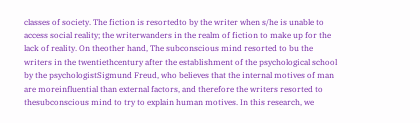classes of society. The fiction is resortedto by the writer when s/he is unable to access social reality; the writerwanders in the realm of fiction to make up for the lack of reality. On theother hand, The subconscious mind resorted to bu the writers in the twentiethcentury after the establishment of the psychological school by the psychologistSigmund Freud, who believes that the internal motives of man are moreinfluential than external factors, and therefore the writers resorted to thesubconscious mind to try to explain human motives. In this research, we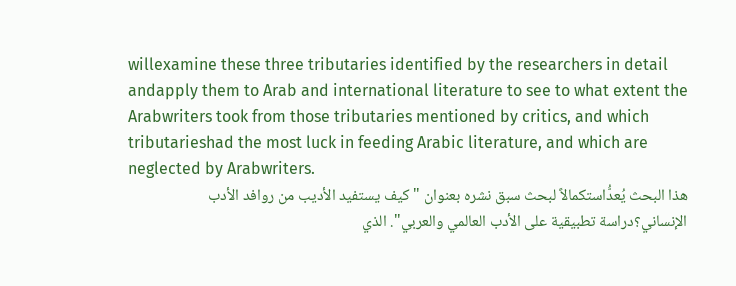willexamine these three tributaries identified by the researchers in detail andapply them to Arab and international literature to see to what extent the Arabwriters took from those tributaries mentioned by critics, and which tributarieshad the most luck in feeding Arabic literature, and which are neglected by Arabwriters.
هذا البحث يُعدُّاستكمالاً لبحث سبق نشره بعنوان "كيف يستفيد الأديب من روافد الأدب الإنساني؟دراسة تطبيقية على الأدب العالمي والعربي". الذي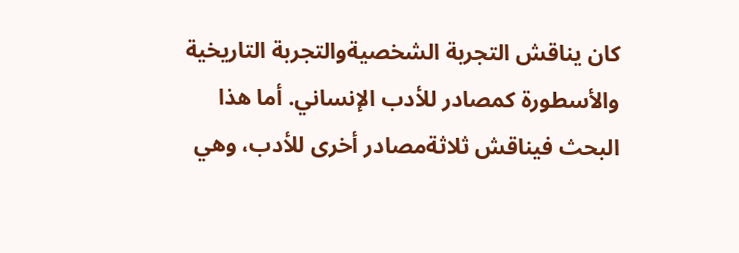كان يناقش التجربة الشخصيةوالتجربة التاريخية والأسطورة كمصادر للأدب الإنساني. أما هذا البحث فيناقش ثلاثةمصادر أخرى للأدب، وهي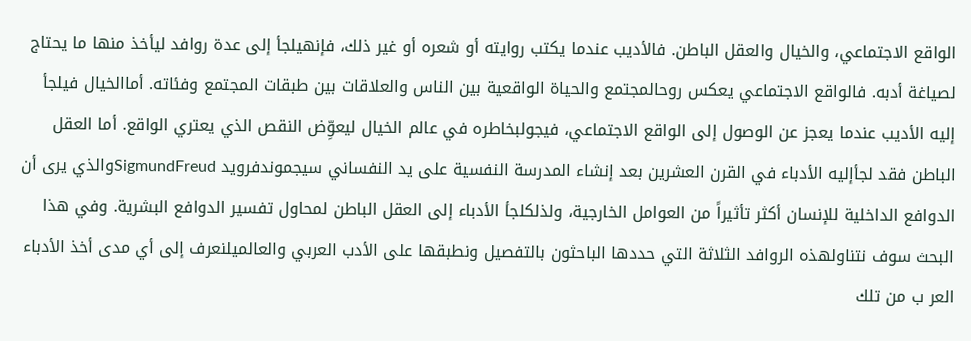الواقع الاجتماعي، والخيال والعقل الباطن. فالأديب عندما يكتب روايته أو شعره أو غير ذلك، فإنهيلجأ إلى عدة روافد ليأخذ منها ما يحتاج لصياغة أدبه. فالواقع الاجتماعي يعكس روحالمجتمع والحياة الواقعية بين الناس والعلاقات بين طبقات المجتمع وفئاته. أماالخيال فيلجأ إليه الأديب عندما يعجز عن الوصول إلى الواقع الاجتماعي، فيجولبخاطره في عالم الخيال ليعوِّض النقص الذي يعتري الواقع. أما العقل الباطن فقد لجأإليه الأدباء في القرن العشرين بعد إنشاء المدرسة النفسية على يد النفساني سيجموندفرويد SigmundFreudوالذي يرى أن الدوافع الداخلية للإنسان أكثر تأثيراً من العوامل الخارجية، ولذلكلجأ الأدباء إلى العقل الباطن لمحاول تفسير الدوافع البشرية. وفي هذا البحث سوف نتناولهذه الروافد الثلاثة التي حددها الباحثون بالتفصيل ونطبقها على الأدب العربي والعالميلنعرف إلى أي مدى أخذ الأدباء العر ب من تلك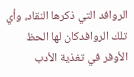الروافد التي ذكرها النقاد، وأي تلك الروافدكان لها الحظ الأوفر في تغذية الأدب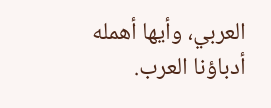العربي، وأيها أهمله أدباؤنا العرب.